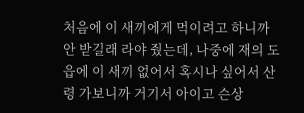처음에 이 새끼에게 먹이려고 하니까 안 받길래 라야 줬는데, 나중에 재의 도읍에 이 새끼 없어서 혹시나 싶어서 산령 가보니까 거기서 아이고 슨상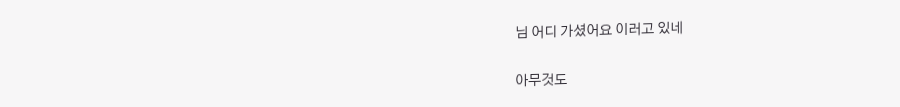님 어디 가셨어요 이러고 있네

아무것도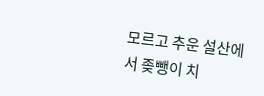모르고 추운 설산에서 좆뺑이 치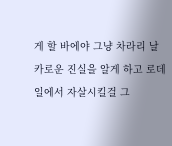게 할 바에야 그냥 차라리 날카로운 진실을 알게 하고 로데일에서 자살시킬걸 그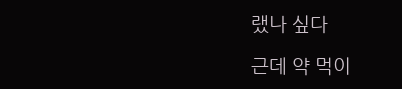랬나 싶다

근데 약 먹이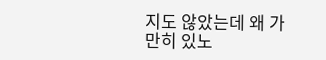지도 않았는데 왜 가만히 있노